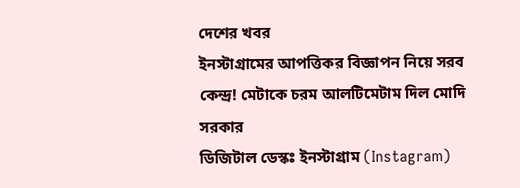দেশের খবর
ইনস্টাগ্রামের আপত্তিকর বিজ্ঞাপন নিয়ে সরব কেন্দ্র! মেটাকে চরম আলটিমেটাম দিল মোদি সরকার
ডিজিটাল ডেস্কঃ ইনস্টাগ্রাম (Instagram)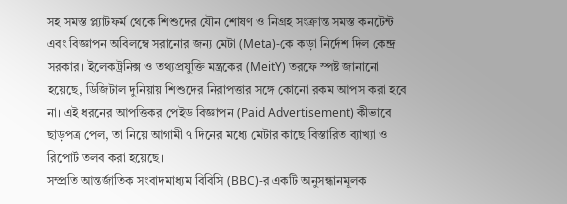সহ সমস্ত প্ল্যাটফর্ম থেকে শিশুদের যৌন শোষণ ও নিগ্রহ সংক্রান্ত সমস্ত কনটেন্ট এবং বিজ্ঞাপন অবিলম্বে সরানোর জন্য মেটা (Meta)-কে কড়া নির্দেশ দিল কেন্দ্র সরকার। ইলেকট্রনিক্স ও তথ্যপ্রযুক্তি মন্ত্রকের (MeitY) তরফে স্পষ্ট জানানো হয়েছে, ডিজিটাল দুনিয়ায় শিশুদের নিরাপত্তার সঙ্গে কোনো রকম আপস করা হবে না। এই ধরনের আপত্তিকর পেইড বিজ্ঞাপন (Paid Advertisement) কীভাবে ছাড়পত্র পেল, তা নিয়ে আগামী ৭ দিনের মধ্যে মেটার কাছে বিস্তারিত ব্যাখ্যা ও রিপোর্ট তলব করা হয়েছে।
সম্প্রতি আন্তর্জাতিক সংবাদমাধ্যম বিবিসি (BBC)-র একটি অনুসন্ধানমূলক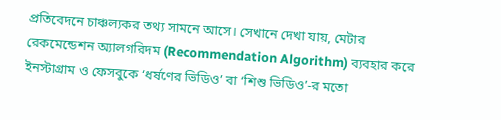প্রতিবেদনে চাঞ্চল্যকর তথ্য সামনে আসে। সেখানে দেখা যায়, মেটার রেকমেন্ডেশন অ্যালগরিদম (Recommendation Algorithm) ব্যবহার করে ইনস্টাগ্রাম ও ফেসবুকে ‘ধর্ষণের ভিডিও’ বা ‘শিশু ভিডিও’-র মতো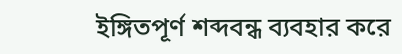ইঙ্গিতপূর্ণ শব্দবন্ধ ব্যবহার করে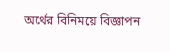অর্থের বিনিময়ে বিজ্ঞাপন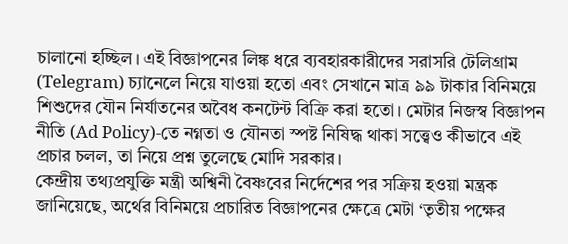চালানো হচ্ছিল। এই বিজ্ঞাপনের লিঙ্ক ধরে ব্যবহারকারীদের সরাসরি টেলিগ্রাম (Telegram) চ্যানেলে নিয়ে যাওয়া হতো এবং সেখানে মাত্র ৯৯ টাকার বিনিময়ে শিশুদের যৌন নির্যাতনের অবৈধ কনটেন্ট বিক্রি করা হতো। মেটার নিজস্ব বিজ্ঞাপন নীতি (Ad Policy)-তে নগ্নতা ও যৌনতা স্পষ্ট নিষিদ্ধ থাকা সত্ত্বেও কীভাবে এই প্রচার চলল, তা নিয়ে প্রশ্ন তুলেছে মোদি সরকার।
কেন্দ্রীয় তথ্যপ্রযুক্তি মন্ত্রী অশ্বিনী বৈষ্ণবের নির্দেশের পর সক্রিয় হওয়া মন্ত্রক জানিয়েছে, অর্থের বিনিময়ে প্রচারিত বিজ্ঞাপনের ক্ষেত্রে মেটা ‘তৃতীয় পক্ষের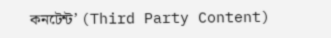কনটেন্ট’ (Third Party Content)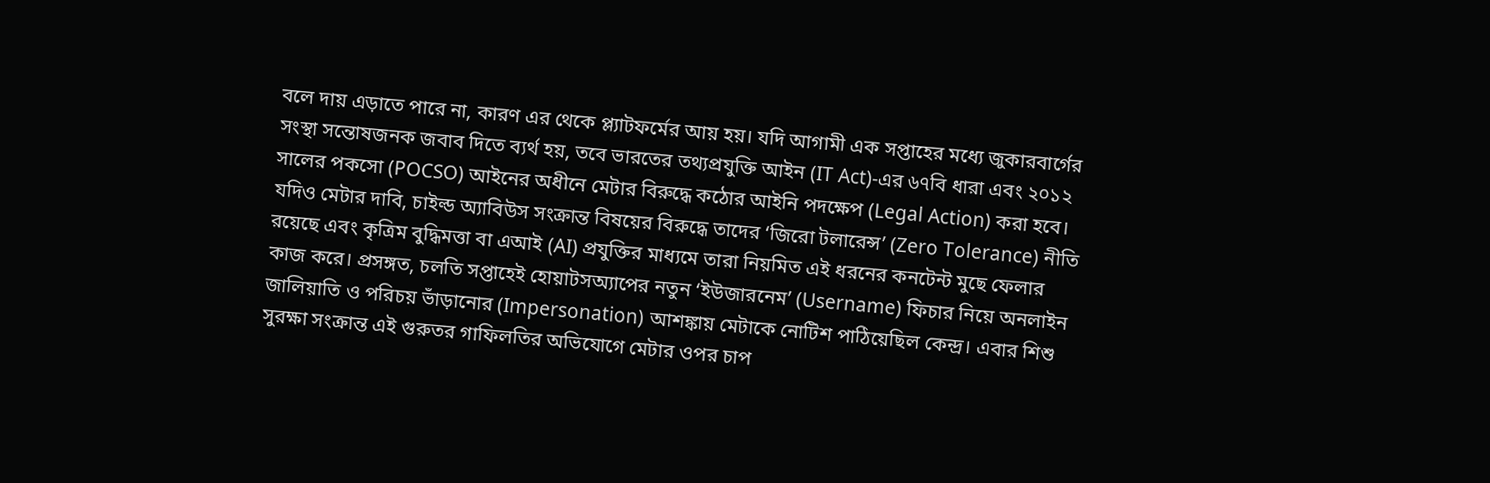বলে দায় এড়াতে পারে না, কারণ এর থেকে প্ল্যাটফর্মের আয় হয়। যদি আগামী এক সপ্তাহের মধ্যে জুকারবার্গের সংস্থা সন্তোষজনক জবাব দিতে ব্যর্থ হয়, তবে ভারতের তথ্যপ্রযুক্তি আইন (IT Act)-এর ৬৭বি ধারা এবং ২০১২ সালের পকসো (POCSO) আইনের অধীনে মেটার বিরুদ্ধে কঠোর আইনি পদক্ষেপ (Legal Action) করা হবে।
যদিও মেটার দাবি, চাইল্ড অ্যাবিউস সংক্রান্ত বিষয়ের বিরুদ্ধে তাদের ‘জিরো টলারেন্স’ (Zero Tolerance) নীতি রয়েছে এবং কৃত্রিম বুদ্ধিমত্তা বা এআই (AI) প্রযুক্তির মাধ্যমে তারা নিয়মিত এই ধরনের কনটেন্ট মুছে ফেলার কাজ করে। প্রসঙ্গত, চলতি সপ্তাহেই হোয়াটসঅ্যাপের নতুন ‘ইউজারনেম’ (Username) ফিচার নিয়ে অনলাইন জালিয়াতি ও পরিচয় ভাঁড়ানোর (Impersonation) আশঙ্কায় মেটাকে নোটিশ পাঠিয়েছিল কেন্দ্র। এবার শিশু সুরক্ষা সংক্রান্ত এই গুরুতর গাফিলতির অভিযোগে মেটার ওপর চাপ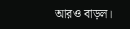আরও বাড়ল।